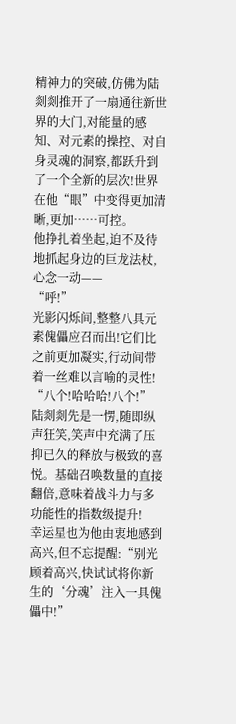精神力的突破,仿佛为陆剡剡推开了一扇通往新世界的大门,对能量的感知、对元素的操控、对自身灵魂的洞察,都跃升到了一个全新的层次!世界在他“眼”中变得更加清晰,更加……可控。
他挣扎着坐起,迫不及待地抓起身边的巨龙法杖,心念一动——
“呼!”
光影闪烁间,整整八具元素傀儡应召而出!它们比之前更加凝实,行动间带着一丝难以言喻的灵性!
“八个!哈哈哈!八个!” 陆剡剡先是一愣,随即纵声狂笑,笑声中充满了压抑已久的释放与极致的喜悦。基础召唤数量的直接翻倍,意味着战斗力与多功能性的指数级提升!
幸运星也为他由衷地感到高兴,但不忘提醒:“别光顾着高兴,快试试将你新生的‘分魂’注入一具傀儡中!”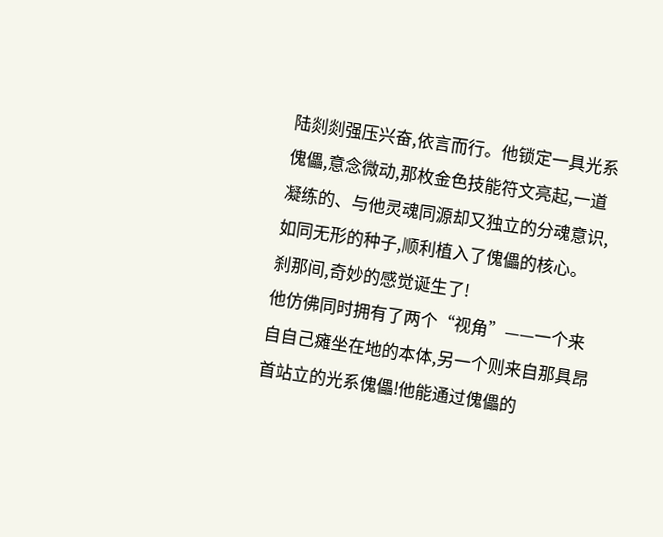陆剡剡强压兴奋,依言而行。他锁定一具光系傀儡,意念微动,那枚金色技能符文亮起,一道凝练的、与他灵魂同源却又独立的分魂意识,如同无形的种子,顺利植入了傀儡的核心。
刹那间,奇妙的感觉诞生了!
他仿佛同时拥有了两个“视角”——一个来自自己瘫坐在地的本体,另一个则来自那具昂首站立的光系傀儡!他能通过傀儡的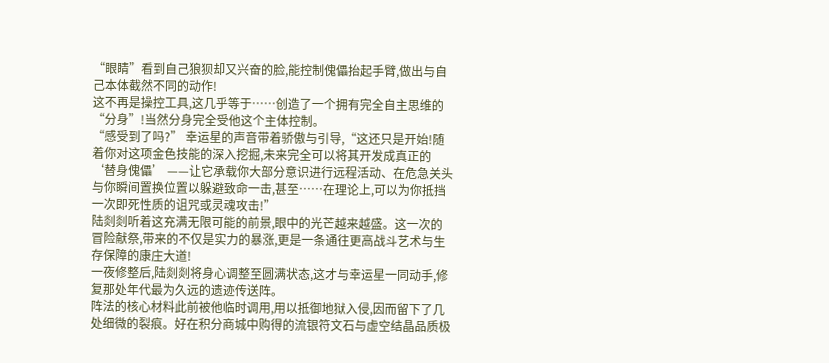“眼睛”看到自己狼狈却又兴奋的脸,能控制傀儡抬起手臂,做出与自己本体截然不同的动作!
这不再是操控工具,这几乎等于……创造了一个拥有完全自主思维的“分身”!当然分身完全受他这个主体控制。
“感受到了吗?” 幸运星的声音带着骄傲与引导,“这还只是开始!随着你对这项金色技能的深入挖掘,未来完全可以将其开发成真正的 ‘替身傀儡’ ——让它承载你大部分意识进行远程活动、在危急关头与你瞬间置换位置以躲避致命一击,甚至……在理论上,可以为你抵挡一次即死性质的诅咒或灵魂攻击!”
陆剡剡听着这充满无限可能的前景,眼中的光芒越来越盛。这一次的冒险献祭,带来的不仅是实力的暴涨,更是一条通往更高战斗艺术与生存保障的康庄大道!
一夜修整后,陆剡剡将身心调整至圆满状态,这才与幸运星一同动手,修复那处年代最为久远的遗迹传送阵。
阵法的核心材料此前被他临时调用,用以抵御地狱入侵,因而留下了几处细微的裂痕。好在积分商城中购得的流银符文石与虚空结晶品质极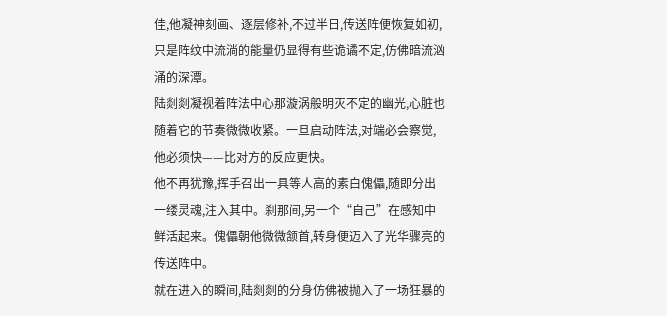佳,他凝神刻画、逐层修补,不过半日,传送阵便恢复如初,只是阵纹中流淌的能量仍显得有些诡谲不定,仿佛暗流汹涌的深潭。
陆剡剡凝视着阵法中心那漩涡般明灭不定的幽光,心脏也随着它的节奏微微收紧。一旦启动阵法,对端必会察觉,他必须快——比对方的反应更快。
他不再犹豫,挥手召出一具等人高的素白傀儡,随即分出一缕灵魂,注入其中。刹那间,另一个“自己”在感知中鲜活起来。傀儡朝他微微颔首,转身便迈入了光华骤亮的传送阵中。
就在进入的瞬间,陆剡剡的分身仿佛被抛入了一场狂暴的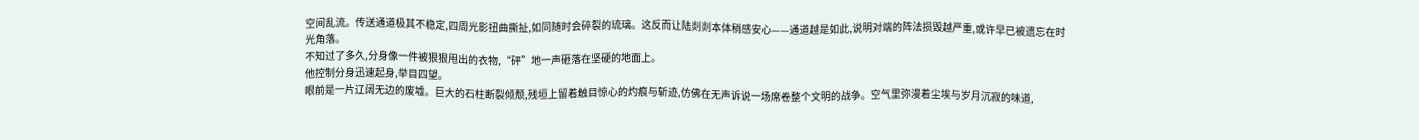空间乱流。传送通道极其不稳定,四周光影扭曲撕扯,如同随时会碎裂的琉璃。这反而让陆剡剡本体稍感安心——通道越是如此,说明对端的阵法损毁越严重,或许早已被遗忘在时光角落。
不知过了多久,分身像一件被狠狠甩出的衣物,“砰”地一声砸落在坚硬的地面上。
他控制分身迅速起身,举目四望。
眼前是一片辽阔无边的废墟。巨大的石柱断裂倾颓,残垣上留着触目惊心的灼痕与斩迹,仿佛在无声诉说一场席卷整个文明的战争。空气里弥漫着尘埃与岁月沉寂的味道,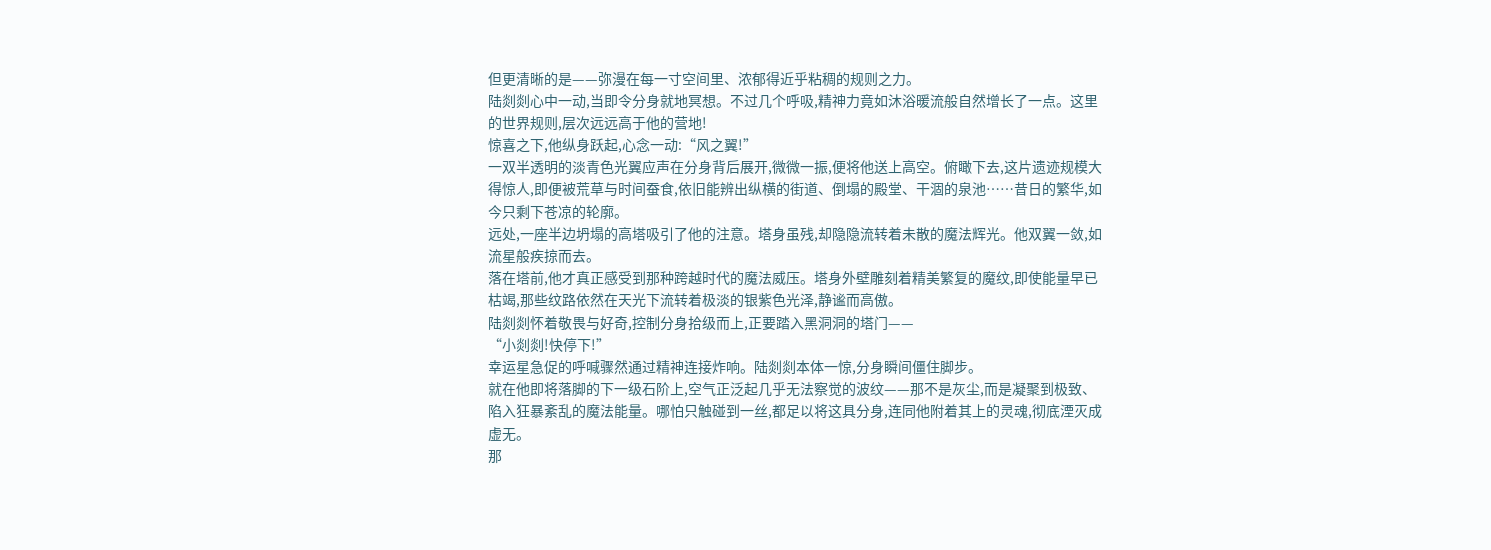但更清晰的是——弥漫在每一寸空间里、浓郁得近乎粘稠的规则之力。
陆剡剡心中一动,当即令分身就地冥想。不过几个呼吸,精神力竟如沐浴暖流般自然增长了一点。这里的世界规则,层次远远高于他的营地!
惊喜之下,他纵身跃起,心念一动:“风之翼!”
一双半透明的淡青色光翼应声在分身背后展开,微微一振,便将他送上高空。俯瞰下去,这片遗迹规模大得惊人,即便被荒草与时间蚕食,依旧能辨出纵横的街道、倒塌的殿堂、干涸的泉池……昔日的繁华,如今只剩下苍凉的轮廓。
远处,一座半边坍塌的高塔吸引了他的注意。塔身虽残,却隐隐流转着未散的魔法辉光。他双翼一敛,如流星般疾掠而去。
落在塔前,他才真正感受到那种跨越时代的魔法威压。塔身外壁雕刻着精美繁复的魔纹,即使能量早已枯竭,那些纹路依然在天光下流转着极淡的银紫色光泽,静谧而高傲。
陆剡剡怀着敬畏与好奇,控制分身拾级而上,正要踏入黑洞洞的塔门——
“小剡剡!快停下!”
幸运星急促的呼喊骤然通过精神连接炸响。陆剡剡本体一惊,分身瞬间僵住脚步。
就在他即将落脚的下一级石阶上,空气正泛起几乎无法察觉的波纹——那不是灰尘,而是凝聚到极致、陷入狂暴紊乱的魔法能量。哪怕只触碰到一丝,都足以将这具分身,连同他附着其上的灵魂,彻底湮灭成虚无。
那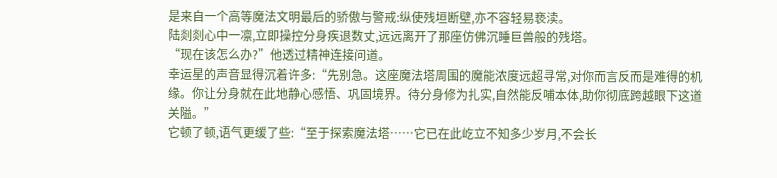是来自一个高等魔法文明最后的骄傲与警戒:纵使残垣断壁,亦不容轻易亵渎。
陆剡剡心中一凛,立即操控分身疾退数丈,远远离开了那座仿佛沉睡巨兽般的残塔。
“现在该怎么办?”他透过精神连接问道。
幸运星的声音显得沉着许多:“先别急。这座魔法塔周围的魔能浓度远超寻常,对你而言反而是难得的机缘。你让分身就在此地静心感悟、巩固境界。待分身修为扎实,自然能反哺本体,助你彻底跨越眼下这道关隘。”
它顿了顿,语气更缓了些:“至于探索魔法塔……它已在此屹立不知多少岁月,不会长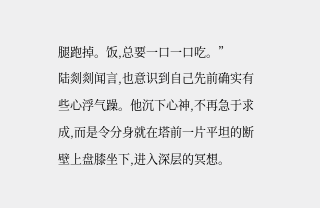腿跑掉。饭,总要一口一口吃。”
陆剡剡闻言,也意识到自己先前确实有些心浮气躁。他沉下心神,不再急于求成,而是令分身就在塔前一片平坦的断壁上盘膝坐下,进入深层的冥想。